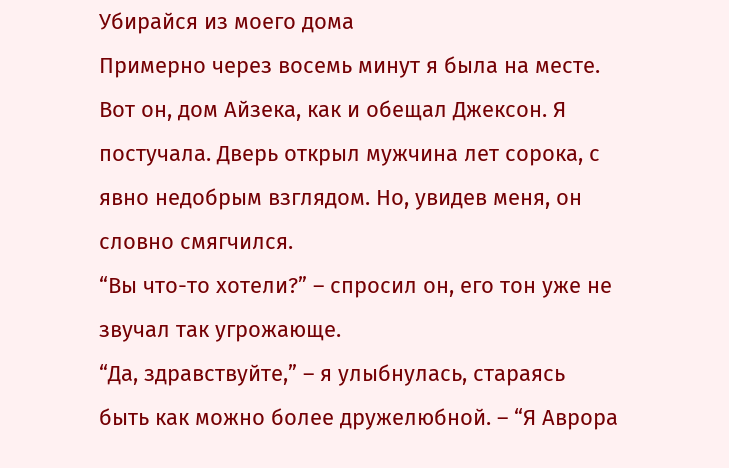Убирайся из моего дома
Примерно через восемь минут я была на месте. Вот он, дом Айзека, как и обещал Джексон. Я постучала. Дверь открыл мужчина лет сорока, с явно недобрым взглядом. Но, увидев меня, он словно смягчился.
“Вы что-то хотели?” – спросил он, его тон уже не звучал так угрожающе.
“Да, здравствуйте,” – я улыбнулась, стараясь быть как можно более дружелюбной. – “Я Аврора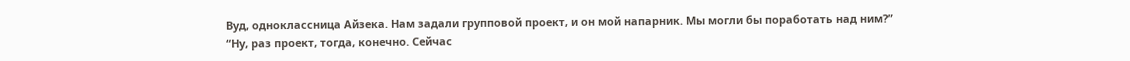Вуд, одноклассница Айзека. Нам задали групповой проект, и он мой напарник. Мы могли бы поработать над ним?”
“Ну, раз проект, тогда, конечно. Сейчас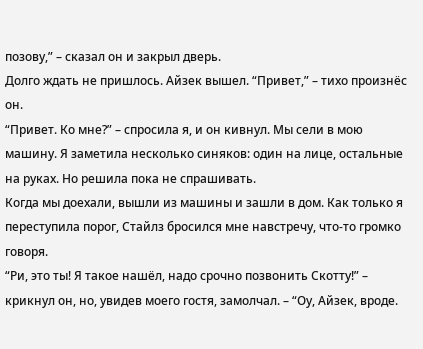позову,” – сказал он и закрыл дверь.
Долго ждать не пришлось. Айзек вышел. “Привет,” – тихо произнёс он.
“Привет. Ко мне?” – спросила я, и он кивнул. Мы сели в мою машину. Я заметила несколько синяков: один на лице, остальные на руках. Но решила пока не спрашивать.
Когда мы доехали, вышли из машины и зашли в дом. Как только я переступила порог, Стайлз бросился мне навстречу, что-то громко говоря.
“Ри, это ты! Я такое нашёл, надо срочно позвонить Скотту!” – крикнул он, но, увидев моего гостя, замолчал. – “Оу, Айзек, вроде.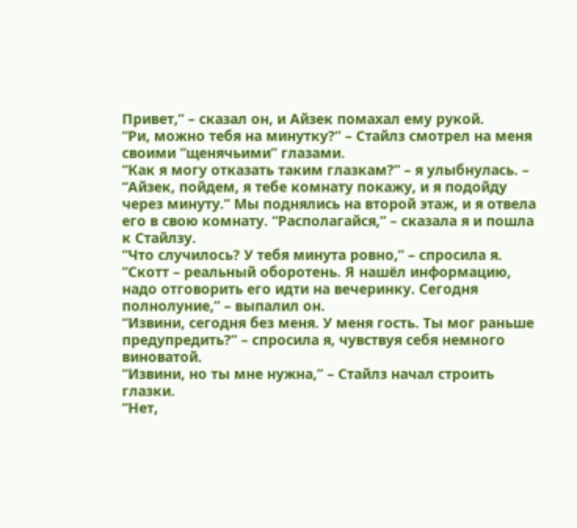Привет,” – сказал он, и Айзек помахал ему рукой.
“Ри, можно тебя на минутку?” – Стайлз смотрел на меня своими “щенячьими” глазами.
“Как я могу отказать таким глазкам?” – я улыбнулась. – “Айзек, пойдем, я тебе комнату покажу, и я подойду через минуту.” Мы поднялись на второй этаж, и я отвела его в свою комнату. “Располагайся,” – сказала я и пошла к Стайлзу.
“Что случилось? У тебя минута ровно,” – спросила я.
“Скотт – реальный оборотень. Я нашёл информацию, надо отговорить его идти на вечеринку. Сегодня полнолуние,” – выпалил он.
“Извини, сегодня без меня. У меня гость. Ты мог раньше предупредить?” – спросила я, чувствуя себя немного виноватой.
“Извини, но ты мне нужна,” – Стайлз начал строить глазки.
“Нет,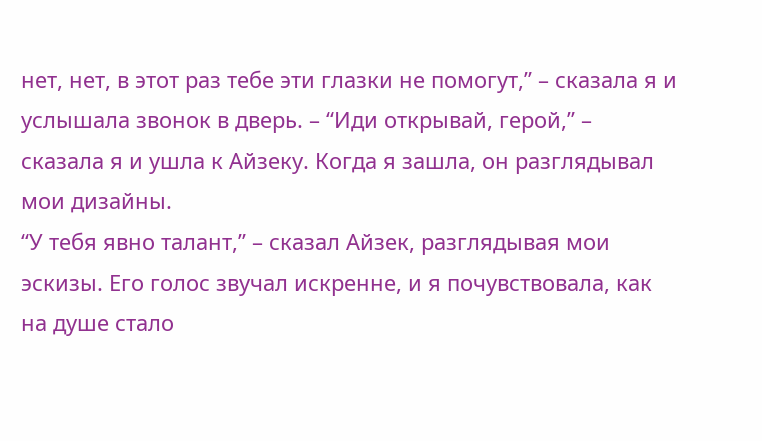нет, нет, в этот раз тебе эти глазки не помогут,” – сказала я и услышала звонок в дверь. – “Иди открывай, герой,” – сказала я и ушла к Айзеку. Когда я зашла, он разглядывал мои дизайны.
“У тебя явно талант,” – сказал Айзек, разглядывая мои эскизы. Его голос звучал искренне, и я почувствовала, как на душе стало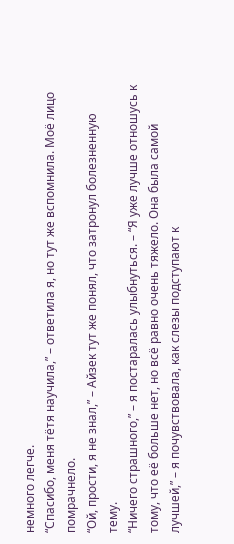немного легче.
“Спасибо, меня тётя научила,” – ответила я, но тут же вспомнила. Моё лицо помрачнело.
“Ой, прости, я не знал,” – Айзек тут же понял, что затронул болезненную тему.
“Ничего страшного,” – я постаралась улыбнуться. – “Я уже лучше отношусь к тому, что её больше нет, но всё равно очень тяжело. Она была самой лучшей,” – я почувствовала, как слезы подступают к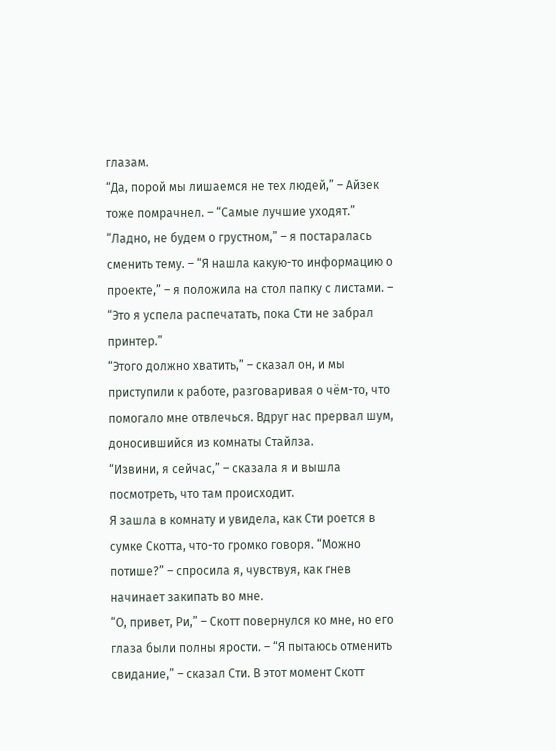глазам.
“Да, порой мы лишаемся не тех людей,” – Айзек тоже помрачнел. – “Самые лучшие уходят.”
“Ладно, не будем о грустном,” – я постаралась сменить тему. – “Я нашла какую-то информацию о проекте,” – я положила на стол папку с листами. – “Это я успела распечатать, пока Сти не забрал принтер.”
“Этого должно хватить,” – сказал он, и мы приступили к работе, разговаривая о чём-то, что помогало мне отвлечься. Вдруг нас прервал шум, доносившийся из комнаты Стайлза.
“Извини, я сейчас,” – сказала я и вышла посмотреть, что там происходит.
Я зашла в комнату и увидела, как Сти роется в сумке Скотта, что-то громко говоря. “Можно потише?” – спросила я, чувствуя, как гнев начинает закипать во мне.
“О, привет, Ри,” – Скотт повернулся ко мне, но его глаза были полны ярости. – “Я пытаюсь отменить свидание,” – сказал Сти. В этот момент Скотт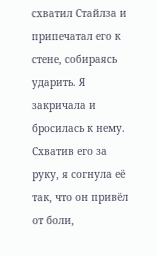схватил Стайлза и припечатал его к стене, собираясь ударить. Я закричала и бросилась к нему. Схватив его за руку, я согнула её так, что он привёл от боли,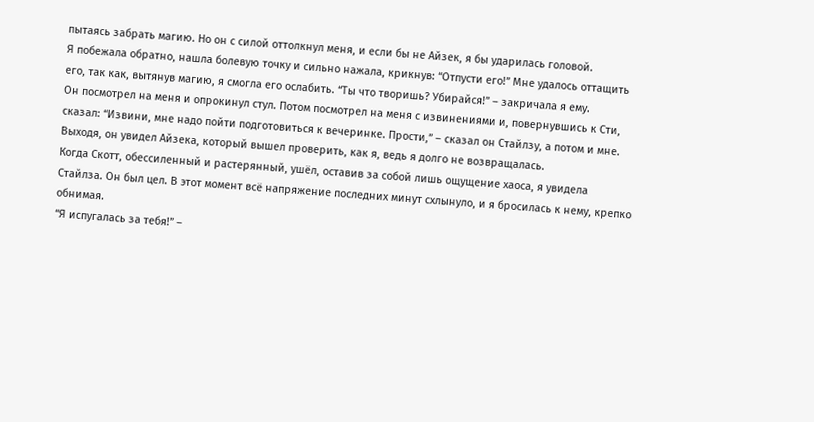пытаясь забрать магию. Но он с силой оттолкнул меня, и если бы не Айзек, я бы ударилась головой.
Я побежала обратно, нашла болевую точку и сильно нажала, крикнув: “Отпусти его!” Мне удалось оттащить его, так как, вытянув магию, я смогла его ослабить. “Ты что творишь? Убирайся!” – закричала я ему.
Он посмотрел на меня и опрокинул стул. Потом посмотрел на меня с извинениями и, повернувшись к Сти, сказал: “Извини, мне надо пойти подготовиться к вечеринке. Прости,” – сказал он Стайлзу, а потом и мне. Выходя, он увидел Айзека, который вышел проверить, как я, ведь я долго не возвращалась.
Когда Скотт, обессиленный и растерянный, ушёл, оставив за собой лишь ощущение хаоса, я увидела Стайлза. Он был цел. В этот момент всё напряжение последних минут схлынуло, и я бросилась к нему, крепко обнимая.
“Я испугалась за тебя!” –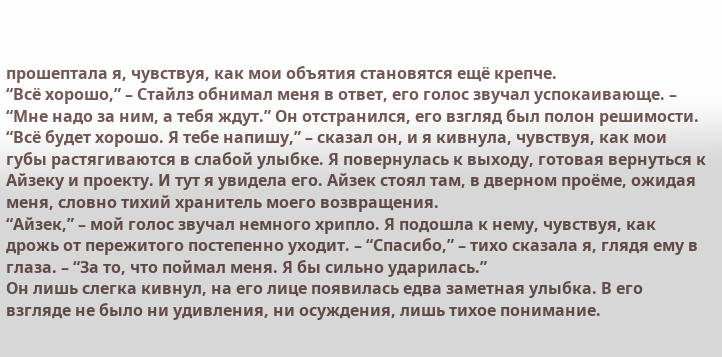прошептала я, чувствуя, как мои объятия становятся ещё крепче.
“Всё хорошо,” – Стайлз обнимал меня в ответ, его голос звучал успокаивающе. – “Мне надо за ним, а тебя ждут.” Он отстранился, его взгляд был полон решимости.
“Всё будет хорошо. Я тебе напишу,” – сказал он, и я кивнула, чувствуя, как мои губы растягиваются в слабой улыбке. Я повернулась к выходу, готовая вернуться к Айзеку и проекту. И тут я увидела его. Айзек стоял там, в дверном проёме, ожидая меня, словно тихий хранитель моего возвращения.
“Айзек,” – мой голос звучал немного хрипло. Я подошла к нему, чувствуя, как дрожь от пережитого постепенно уходит. – “Спасибо,” – тихо сказала я, глядя ему в глаза. – “За то, что поймал меня. Я бы сильно ударилась.”
Он лишь слегка кивнул, на его лице появилась едва заметная улыбка. В его взгляде не было ни удивления, ни осуждения, лишь тихое понимание.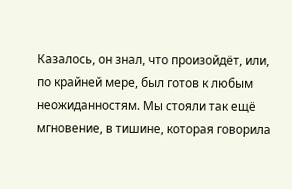Казалось, он знал, что произойдёт, или, по крайней мере, был готов к любым неожиданностям. Мы стояли так ещё мгновение, в тишине, которая говорила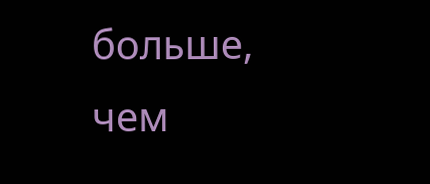больше, чем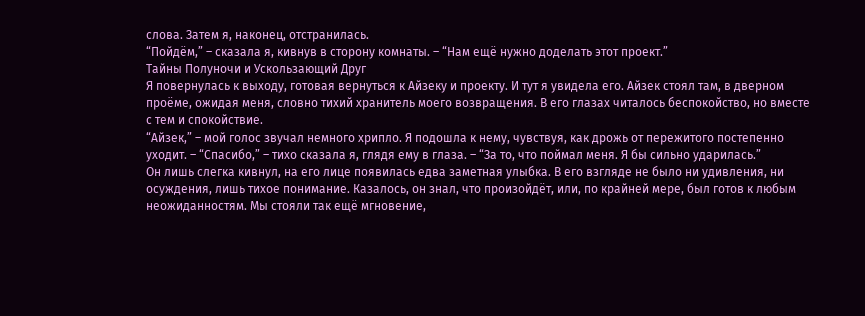слова. Затем я, наконец, отстранилась.
“Пойдём,” – сказала я, кивнув в сторону комнаты. – “Нам ещё нужно доделать этот проект.”
Тайны Полуночи и Ускользающий Друг
Я повернулась к выходу, готовая вернуться к Айзеку и проекту. И тут я увидела его. Айзек стоял там, в дверном проёме, ожидая меня, словно тихий хранитель моего возвращения. В его глазах читалось беспокойство, но вместе с тем и спокойствие.
“Айзек,” – мой голос звучал немного хрипло. Я подошла к нему, чувствуя, как дрожь от пережитого постепенно уходит. – “Спасибо,” – тихо сказала я, глядя ему в глаза. – “За то, что поймал меня. Я бы сильно ударилась.”
Он лишь слегка кивнул, на его лице появилась едва заметная улыбка. В его взгляде не было ни удивления, ни осуждения, лишь тихое понимание. Казалось, он знал, что произойдёт, или, по крайней мере, был готов к любым неожиданностям. Мы стояли так ещё мгновение,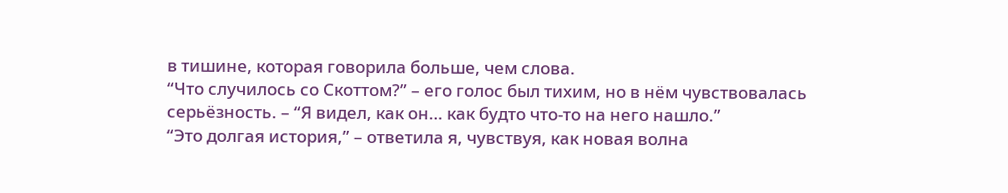в тишине, которая говорила больше, чем слова.
“Что случилось со Скоттом?” – его голос был тихим, но в нём чувствовалась серьёзность. – “Я видел, как он… как будто что-то на него нашло.”
“Это долгая история,” – ответила я, чувствуя, как новая волна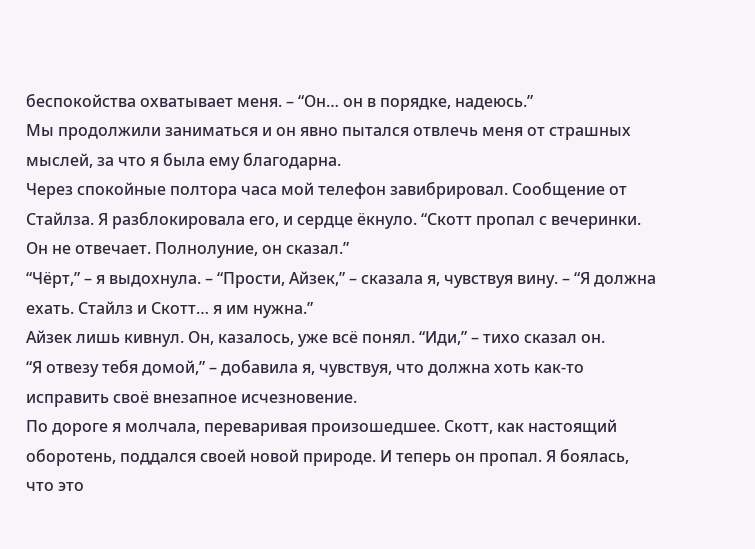беспокойства охватывает меня. – “Он… он в порядке, надеюсь.”
Мы продолжили заниматься и он явно пытался отвлечь меня от страшных мыслей, за что я была ему благодарна.
Через спокойные полтора часа мой телефон завибрировал. Сообщение от Стайлза. Я разблокировала его, и сердце ёкнуло. “Скотт пропал с вечеринки. Он не отвечает. Полнолуние, он сказал.”
“Чёрт,” – я выдохнула. – “Прости, Айзек,” – сказала я, чувствуя вину. – “Я должна ехать. Стайлз и Скотт… я им нужна.”
Айзек лишь кивнул. Он, казалось, уже всё понял. “Иди,” – тихо сказал он.
“Я отвезу тебя домой,” – добавила я, чувствуя, что должна хоть как-то исправить своё внезапное исчезновение.
По дороге я молчала, переваривая произошедшее. Скотт, как настоящий оборотень, поддался своей новой природе. И теперь он пропал. Я боялась, что это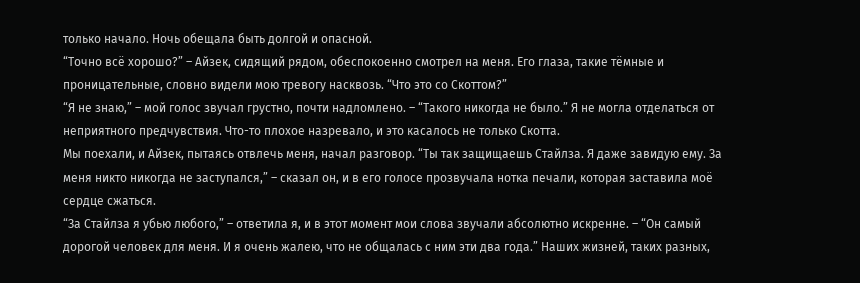только начало. Ночь обещала быть долгой и опасной.
“Точно всё хорошо?” – Айзек, сидящий рядом, обеспокоенно смотрел на меня. Его глаза, такие тёмные и проницательные, словно видели мою тревогу насквозь. “Что это со Скоттом?”
“Я не знаю,” – мой голос звучал грустно, почти надломлено. – “Такого никогда не было.” Я не могла отделаться от неприятного предчувствия. Что-то плохое назревало, и это касалось не только Скотта.
Мы поехали, и Айзек, пытаясь отвлечь меня, начал разговор. “Ты так защищаешь Стайлза. Я даже завидую ему. За меня никто никогда не заступался,” – сказал он, и в его голосе прозвучала нотка печали, которая заставила моё сердце сжаться.
“За Стайлза я убью любого,” – ответила я, и в этот момент мои слова звучали абсолютно искренне. – “Он самый дорогой человек для меня. И я очень жалею, что не общалась с ним эти два года.” Наших жизней, таких разных,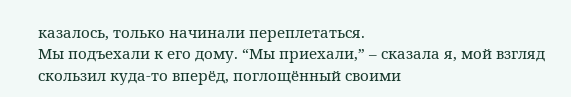казалось, только начинали переплетаться.
Мы подъехали к его дому. “Мы приехали,” – сказала я, мой взгляд скользил куда-то вперёд, поглощённый своими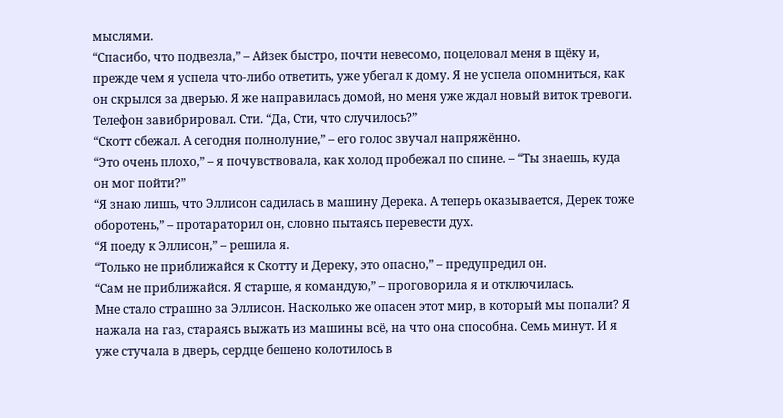мыслями.
“Спасибо, что подвезла,” – Айзек быстро, почти невесомо, поцеловал меня в щёку и, прежде чем я успела что-либо ответить, уже убегал к дому. Я не успела опомниться, как он скрылся за дверью. Я же направилась домой, но меня уже ждал новый виток тревоги.
Телефон завибрировал. Сти. “Да, Сти, что случилось?”
“Скотт сбежал. А сегодня полнолуние,” – его голос звучал напряжённо.
“Это очень плохо,” – я почувствовала, как холод пробежал по спине. – “Ты знаешь, куда он мог пойти?”
“Я знаю лишь, что Эллисон садилась в машину Дерека. А теперь оказывается, Дерек тоже оборотень,” – протараторил он, словно пытаясь перевести дух.
“Я поеду к Эллисон,” – решила я.
“Только не приближайся к Скотту и Дереку, это опасно,” – предупредил он.
“Сам не приближайся. Я старше, я командую,” – проговорила я и отключилась.
Мне стало страшно за Эллисон. Насколько же опасен этот мир, в который мы попали? Я нажала на газ, стараясь выжать из машины всё, на что она способна. Семь минут. И я уже стучала в дверь, сердце бешено колотилось в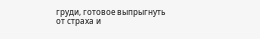груди, готовое выпрыгнуть от страха и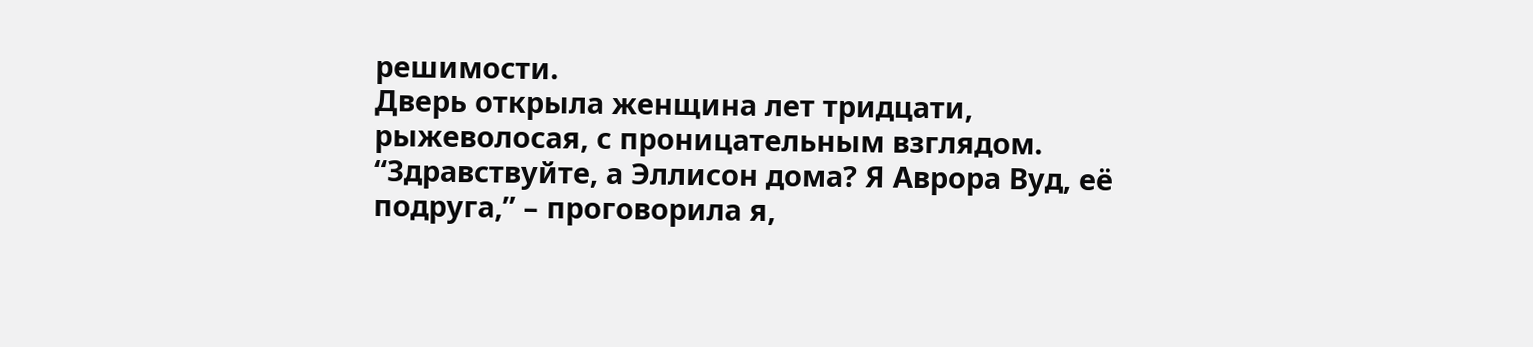решимости.
Дверь открыла женщина лет тридцати, рыжеволосая, с проницательным взглядом. “Здравствуйте, а Эллисон дома? Я Аврора Вуд, её подруга,” – проговорила я,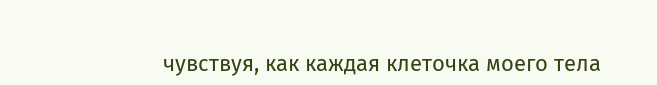чувствуя, как каждая клеточка моего тела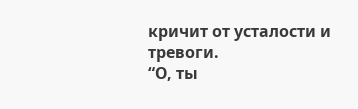кричит от усталости и тревоги.
“О, ты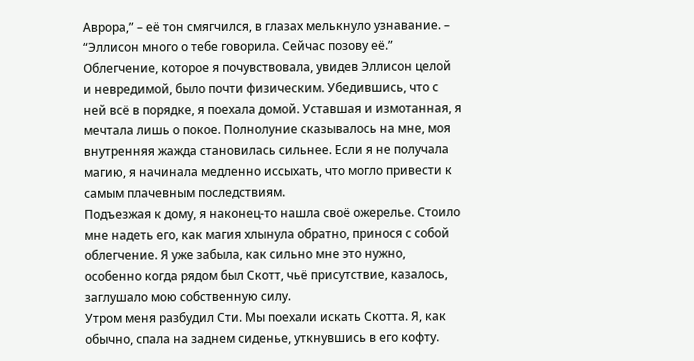Аврора,” – её тон смягчился, в глазах мелькнуло узнавание. – “Эллисон много о тебе говорила. Сейчас позову её.”
Облегчение, которое я почувствовала, увидев Эллисон целой и невредимой, было почти физическим. Убедившись, что с ней всё в порядке, я поехала домой. Уставшая и измотанная, я мечтала лишь о покое. Полнолуние сказывалось на мне, моя внутренняя жажда становилась сильнее. Если я не получала магию, я начинала медленно иссыхать, что могло привести к самым плачевным последствиям.
Подъезжая к дому, я наконец-то нашла своё ожерелье. Стоило мне надеть его, как магия хлынула обратно, принося с собой облегчение. Я уже забыла, как сильно мне это нужно, особенно когда рядом был Скотт, чьё присутствие, казалось, заглушало мою собственную силу.
Утром меня разбудил Сти. Мы поехали искать Скотта. Я, как обычно, спала на заднем сиденье, уткнувшись в его кофту.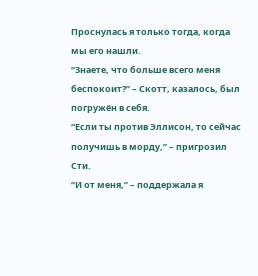Проснулась я только тогда, когда мы его нашли.
“Знаете, что больше всего меня беспокоит?” – Скотт, казалось, был погружён в себя.
“Если ты против Эллисон, то сейчас получишь в морду,” – пригрозил Сти.
“И от меня,” – поддержала я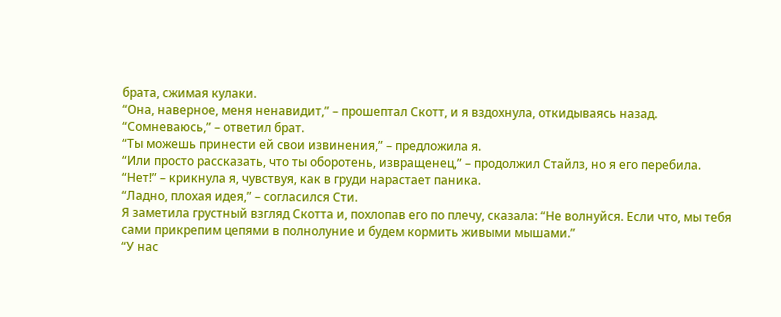брата, сжимая кулаки.
“Она, наверное, меня ненавидит,” – прошептал Скотт, и я вздохнула, откидываясь назад.
“Сомневаюсь,” – ответил брат.
“Ты можешь принести ей свои извинения,” – предложила я.
“Или просто рассказать, что ты оборотень, извращенец,” – продолжил Стайлз, но я его перебила.
“Нет!” – крикнула я, чувствуя, как в груди нарастает паника.
“Ладно, плохая идея,” – согласился Сти.
Я заметила грустный взгляд Скотта и, похлопав его по плечу, сказала: “Не волнуйся. Если что, мы тебя сами прикрепим цепями в полнолуние и будем кормить живыми мышами.”
“У нас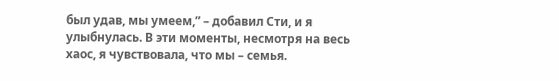был удав, мы умеем,” – добавил Сти, и я улыбнулась. В эти моменты, несмотря на весь хаос, я чувствовала, что мы – семья.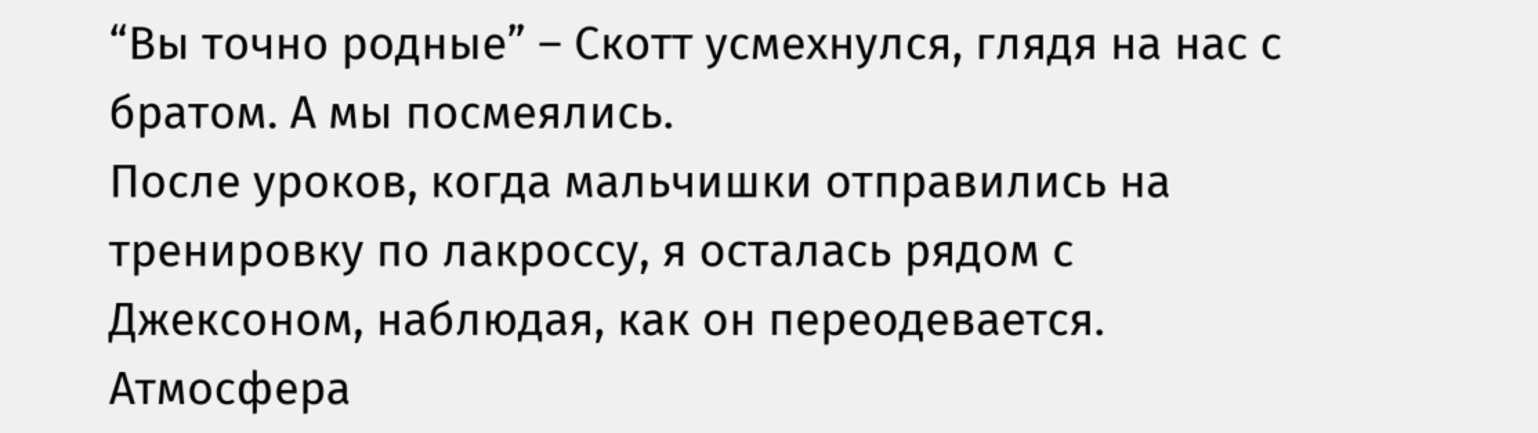“Вы точно родные” – Скотт усмехнулся, глядя на нас с братом. А мы посмеялись.
После уроков, когда мальчишки отправились на тренировку по лакроссу, я осталась рядом с Джексоном, наблюдая, как он переодевается. Атмосфера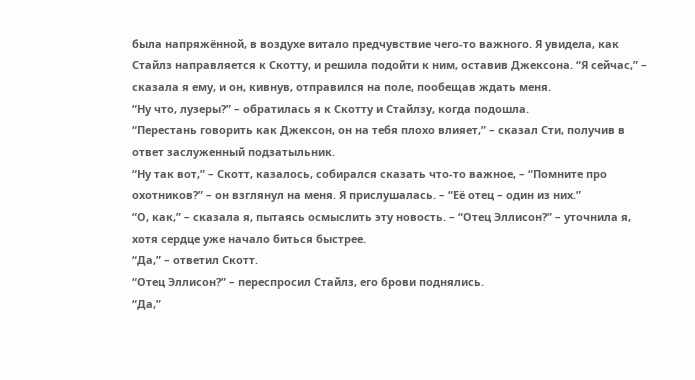была напряжённой, в воздухе витало предчувствие чего-то важного. Я увидела, как Стайлз направляется к Скотту, и решила подойти к ним, оставив Джексона. “Я сейчас,” – сказала я ему, и он, кивнув, отправился на поле, пообещав ждать меня.
“Ну что, лузеры?” – обратилась я к Скотту и Стайлзу, когда подошла.
“Перестань говорить как Джексон, он на тебя плохо влияет,” – сказал Сти, получив в ответ заслуженный подзатыльник.
“Ну так вот,” – Скотт, казалось, собирался сказать что-то важное, – “Помните про охотников?” – он взглянул на меня. Я прислушалась. – “Её отец – один из них.”
“О, как,” – сказала я, пытаясь осмыслить эту новость. – “Отец Эллисон?” – уточнила я, хотя сердце уже начало биться быстрее.
“Да,” – ответил Скотт.
“Отец Эллисон?” – переспросил Стайлз, его брови поднялись.
“Да,”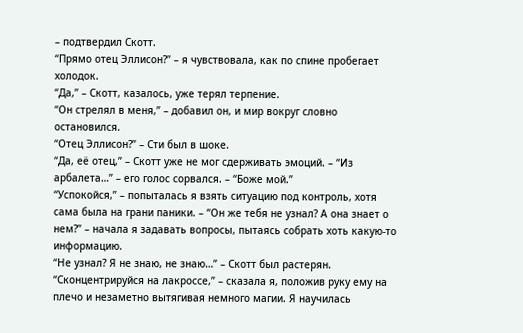– подтвердил Скотт.
“Прямо отец Эллисон?” – я чувствовала, как по спине пробегает холодок.
“Да,” – Скотт, казалось, уже терял терпение.
“Он стрелял в меня,” – добавил он, и мир вокруг словно остановился.
“Отец Эллисон?” – Сти был в шоке.
“Да, её отец,” – Скотт уже не мог сдерживать эмоций. – “Из арбалета…” – его голос сорвался. – “Боже мой.”
“Успокойся,” – попыталась я взять ситуацию под контроль, хотя сама была на грани паники. – “Он же тебя не узнал? А она знает о нем?” – начала я задавать вопросы, пытаясь собрать хоть какую-то информацию.
“Не узнал? Я не знаю, не знаю…” – Скотт был растерян.
“Сконцентрируйся на лакроссе,” – сказала я, положив руку ему на плечо и незаметно вытягивая немного магии. Я научилась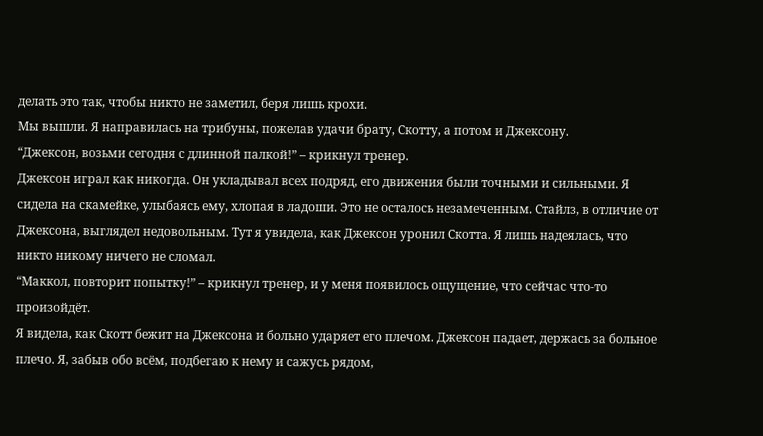делать это так, чтобы никто не заметил, беря лишь крохи.
Мы вышли. Я направилась на трибуны, пожелав удачи брату, Скотту, а потом и Джексону.
“Джексон, возьми сегодня с длинной палкой!” – крикнул тренер.
Джексон играл как никогда. Он укладывал всех подряд, его движения были точными и сильными. Я сидела на скамейке, улыбаясь ему, хлопая в ладоши. Это не осталось незамеченным. Стайлз, в отличие от Джексона, выглядел недовольным. Тут я увидела, как Джексон уронил Скотта. Я лишь надеялась, что никто никому ничего не сломал.
“Маккол, повторит попытку!” – крикнул тренер, и у меня появилось ощущение, что сейчас что-то произойдёт.
Я видела, как Скотт бежит на Джексона и больно ударяет его плечом. Джексон падает, держась за больное плечо. Я, забыв обо всём, подбегаю к нему и сажусь рядом,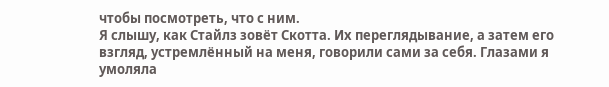чтобы посмотреть, что с ним.
Я слышу, как Стайлз зовёт Скотта. Их переглядывание, а затем его взгляд, устремлённый на меня, говорили сами за себя. Глазами я умоляла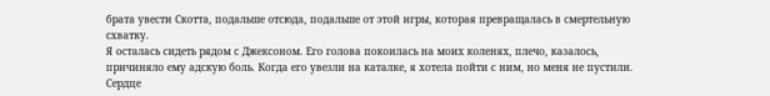брата увести Скотта, подальше отсюда, подальше от этой игры, которая превращалась в смертельную схватку.
Я осталась сидеть рядом с Джексоном. Его голова покоилась на моих коленях, плечо, казалось, причиняло ему адскую боль. Когда его увезли на каталке, я хотела пойти с ним, но меня не пустили. Сердце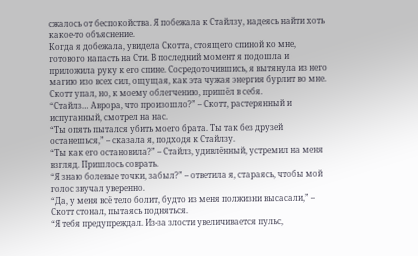сжалось от беспокойства. Я побежала к Стайлзу, надеясь найти хоть какое-то объяснение.
Когда я добежала, увидела Скотта, стоящего спиной ко мне, готового напасть на Сти. В последний момент я подошла и приложила руку к его спине. Сосредоточившись, я вытянула из него магию изо всех сил, ощущая, как эта чужая энергия бурлит во мне. Скотт упал, но, к моему облегчению, пришёл в себя.
“Стайлз… Аврора, что произошло?” – Скотт, растерянный и испуганный, смотрел на нас.
“Ты опять пытался убить моего брата. Ты так без друзей останешься,” – сказала я, подходя к Стайлзу.
“Ты как его остановила?” – Стайлз, удивлённый, устремил на меня взгляд. Пришлось соврать.
“Я знаю болевые точки, забыл?” – ответила я, стараясь, чтобы мой голос звучал уверенно.
“Да, у меня всё тело болит, будто из меня полжизни высасали,” – Скотт стонал, пытаясь подняться.
“Я тебя предупреждал. Из-за злости увеличивается пульс,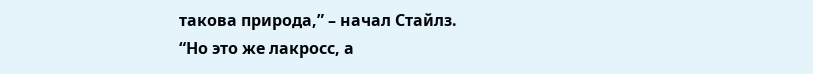такова природа,” – начал Стайлз.
“Но это же лакросс, а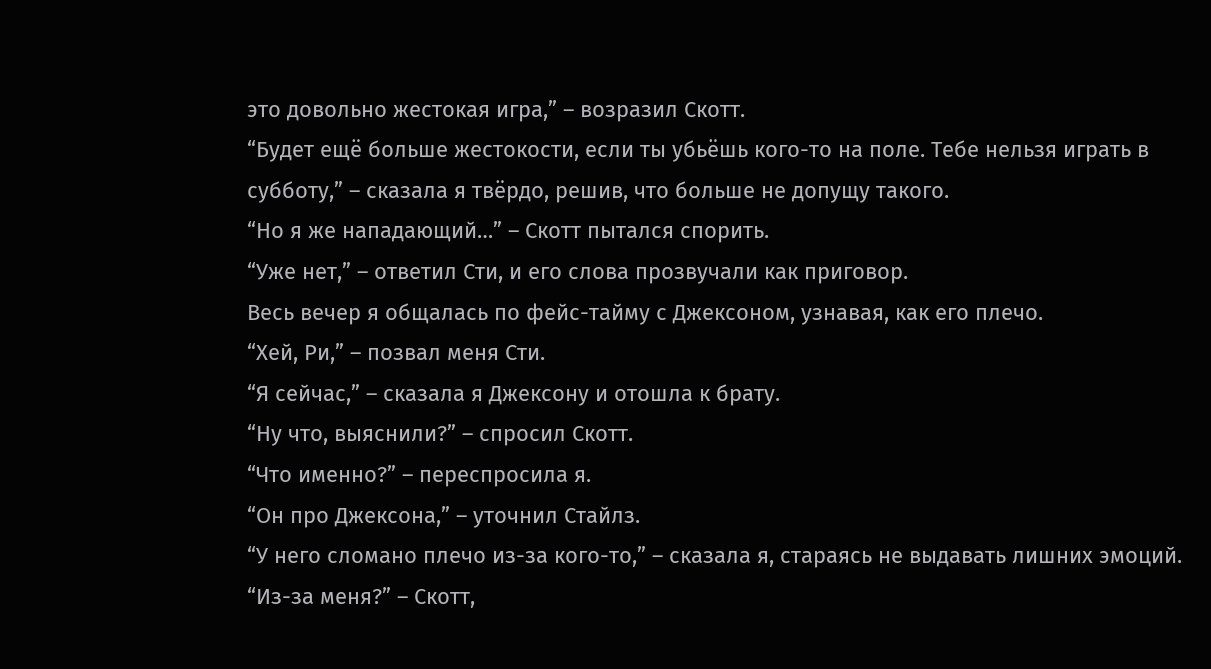это довольно жестокая игра,” – возразил Скотт.
“Будет ещё больше жестокости, если ты убьёшь кого-то на поле. Тебе нельзя играть в субботу,” – сказала я твёрдо, решив, что больше не допущу такого.
“Но я же нападающий…” – Скотт пытался спорить.
“Уже нет,” – ответил Сти, и его слова прозвучали как приговор.
Весь вечер я общалась по фейс-тайму с Джексоном, узнавая, как его плечо.
“Хей, Ри,” – позвал меня Сти.
“Я сейчас,” – сказала я Джексону и отошла к брату.
“Ну что, выяснили?” – спросил Скотт.
“Что именно?” – переспросила я.
“Он про Джексона,” – уточнил Стайлз.
“У него сломано плечо из-за кого-то,” – сказала я, стараясь не выдавать лишних эмоций.
“Из-за меня?” – Скотт,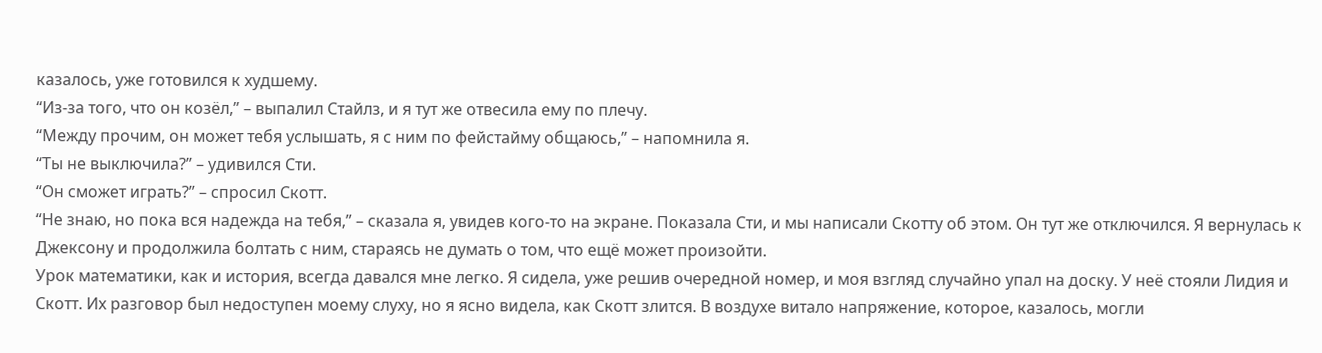казалось, уже готовился к худшему.
“Из-за того, что он козёл,” – выпалил Стайлз, и я тут же отвесила ему по плечу.
“Между прочим, он может тебя услышать, я с ним по фейстайму общаюсь,” – напомнила я.
“Ты не выключила?” – удивился Сти.
“Он сможет играть?” – спросил Скотт.
“Не знаю, но пока вся надежда на тебя,” – сказала я, увидев кого-то на экране. Показала Сти, и мы написали Скотту об этом. Он тут же отключился. Я вернулась к Джексону и продолжила болтать с ним, стараясь не думать о том, что ещё может произойти.
Урок математики, как и история, всегда давался мне легко. Я сидела, уже решив очередной номер, и моя взгляд случайно упал на доску. У неё стояли Лидия и Скотт. Их разговор был недоступен моему слуху, но я ясно видела, как Скотт злится. В воздухе витало напряжение, которое, казалось, могли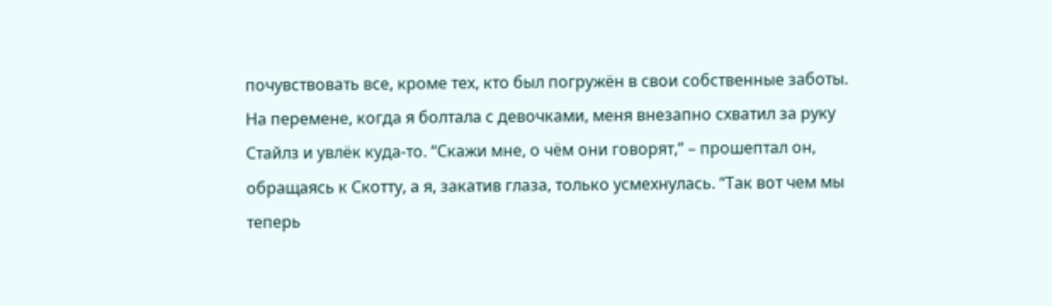почувствовать все, кроме тех, кто был погружён в свои собственные заботы.
На перемене, когда я болтала с девочками, меня внезапно схватил за руку Стайлз и увлёк куда-то. “Скажи мне, о чём они говорят,” – прошептал он, обращаясь к Скотту, а я, закатив глаза, только усмехнулась. “Так вот чем мы теперь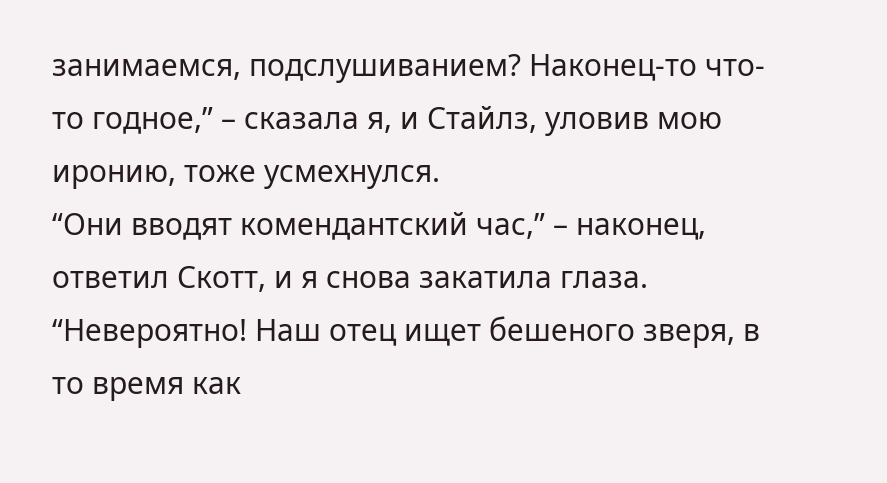занимаемся, подслушиванием? Наконец-то что-то годное,” – сказала я, и Стайлз, уловив мою иронию, тоже усмехнулся.
“Они вводят комендантский час,” – наконец, ответил Скотт, и я снова закатила глаза.
“Невероятно! Наш отец ищет бешеного зверя, в то время как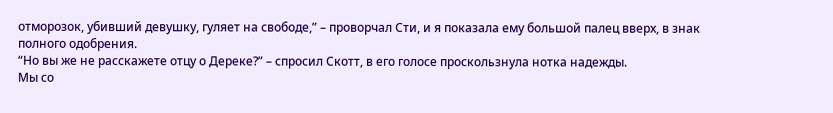отморозок, убивший девушку, гуляет на свободе,” – проворчал Сти, и я показала ему большой палец вверх, в знак полного одобрения.
“Но вы же не расскажете отцу о Дереке?” – спросил Скотт, в его голосе проскользнула нотка надежды.
Мы со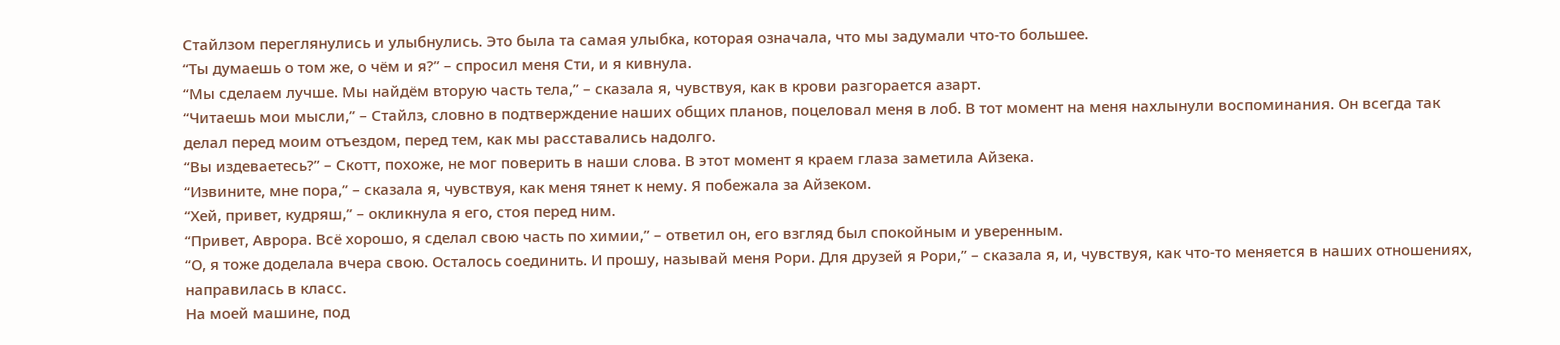Стайлзом переглянулись и улыбнулись. Это была та самая улыбка, которая означала, что мы задумали что-то большее.
“Ты думаешь о том же, о чём и я?” – спросил меня Сти, и я кивнула.
“Мы сделаем лучше. Мы найдём вторую часть тела,” – сказала я, чувствуя, как в крови разгорается азарт.
“Читаешь мои мысли,” – Стайлз, словно в подтверждение наших общих планов, поцеловал меня в лоб. В тот момент на меня нахлынули воспоминания. Он всегда так делал перед моим отъездом, перед тем, как мы расставались надолго.
“Вы издеваетесь?” – Скотт, похоже, не мог поверить в наши слова. В этот момент я краем глаза заметила Айзека.
“Извините, мне пора,” – сказала я, чувствуя, как меня тянет к нему. Я побежала за Айзеком.
“Хей, привет, кудряш,” – окликнула я его, стоя перед ним.
“Привет, Аврора. Всё хорошо, я сделал свою часть по химии,” – ответил он, его взгляд был спокойным и уверенным.
“О, я тоже доделала вчера свою. Осталось соединить. И прошу, называй меня Рори. Для друзей я Рори,” – сказала я, и, чувствуя, как что-то меняется в наших отношениях, направилась в класс.
На моей машине, под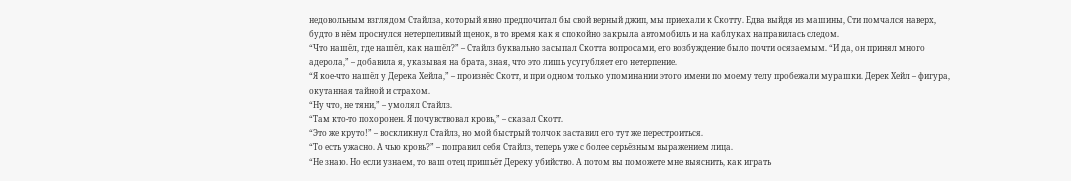недовольным взглядом Стайлза, который явно предпочитал бы свой верный джип, мы приехали к Скотту. Едва выйдя из машины, Сти помчался наверх, будто в нём проснулся нетерпеливый щенок, в то время как я спокойно закрыла автомобиль и на каблуках направилась следом.
“Что нашёл, где нашёл, как нашёл?” – Стайлз буквально засыпал Скотта вопросами, его возбуждение было почти осязаемым. “И да, он принял много адерола,” – добавила я, указывая на брата, зная, что это лишь усугубляет его нетерпение.
“Я кое-что нашёл у Дерека Хейла,” – произнёс Скотт, и при одном только упоминании этого имени по моему телу пробежали мурашки. Дерек Хейл – фигура, окутанная тайной и страхом.
“Ну что, не тяни,” – умолял Стайлз.
“Там кто-то похоронен. Я почувствовал кровь,” – сказал Скотт.
“Это же круто!” – воскликнул Стайлз, но мой быстрый толчок заставил его тут же перестроиться.
“То есть ужасно. А чью кровь?” – поправил себя Стайлз, теперь уже с более серьёзным выражением лица.
“Не знаю. Но если узнаем, то ваш отец пришьёт Дереку убийство. А потом вы поможете мне выяснить, как играть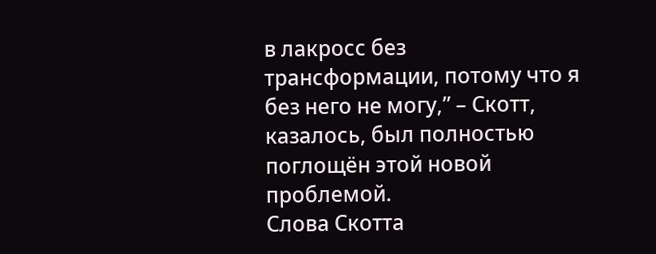в лакросс без трансформации, потому что я без него не могу,” – Скотт, казалось, был полностью поглощён этой новой проблемой.
Слова Скотта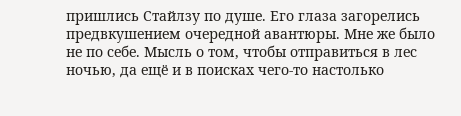пришлись Стайлзу по душе. Его глаза загорелись предвкушением очередной авантюры. Мне же было не по себе. Мысль о том, чтобы отправиться в лес ночью, да ещё и в поисках чего-то настолько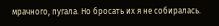мрачного, пугала. Но бросать их я не собиралась.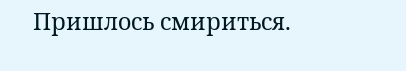Пришлось смириться.